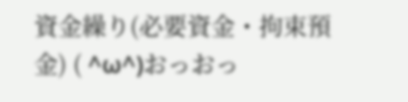資金繰り(必要資金・拘束預金) ( ^ω^)おっおっ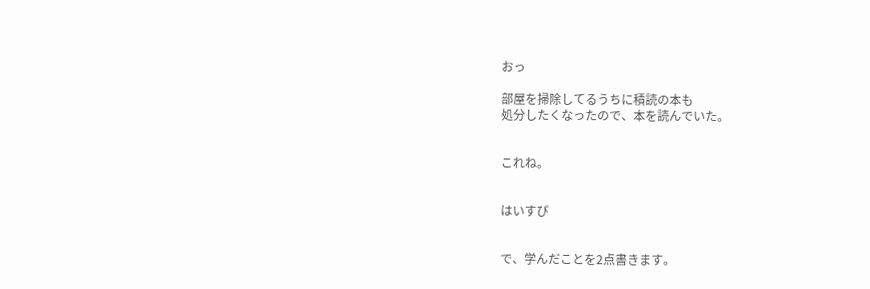おっ

部屋を掃除してるうちに積読の本も
処分したくなったので、本を読んでいた。


これね。


はいすぴ


で、学んだことを2点書きます。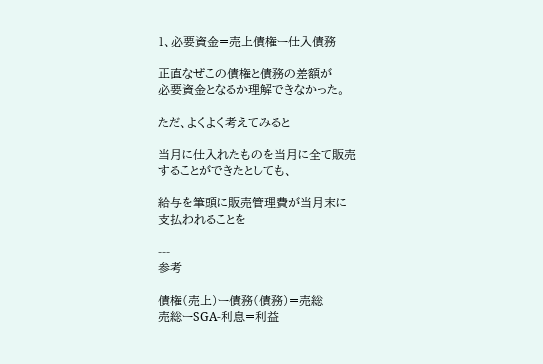1、必要資金=売上債権ー仕入債務

正直なぜこの債権と債務の差額が
必要資金となるか理解できなかった。

ただ、よくよく考えてみると

当月に仕入れたものを当月に全て販売
することができたとしても、

給与を筆頭に販売管理費が当月末に
支払われることを

---
参考

債権(売上)ー債務(債務)=売総
売総ーSGA-利息=利益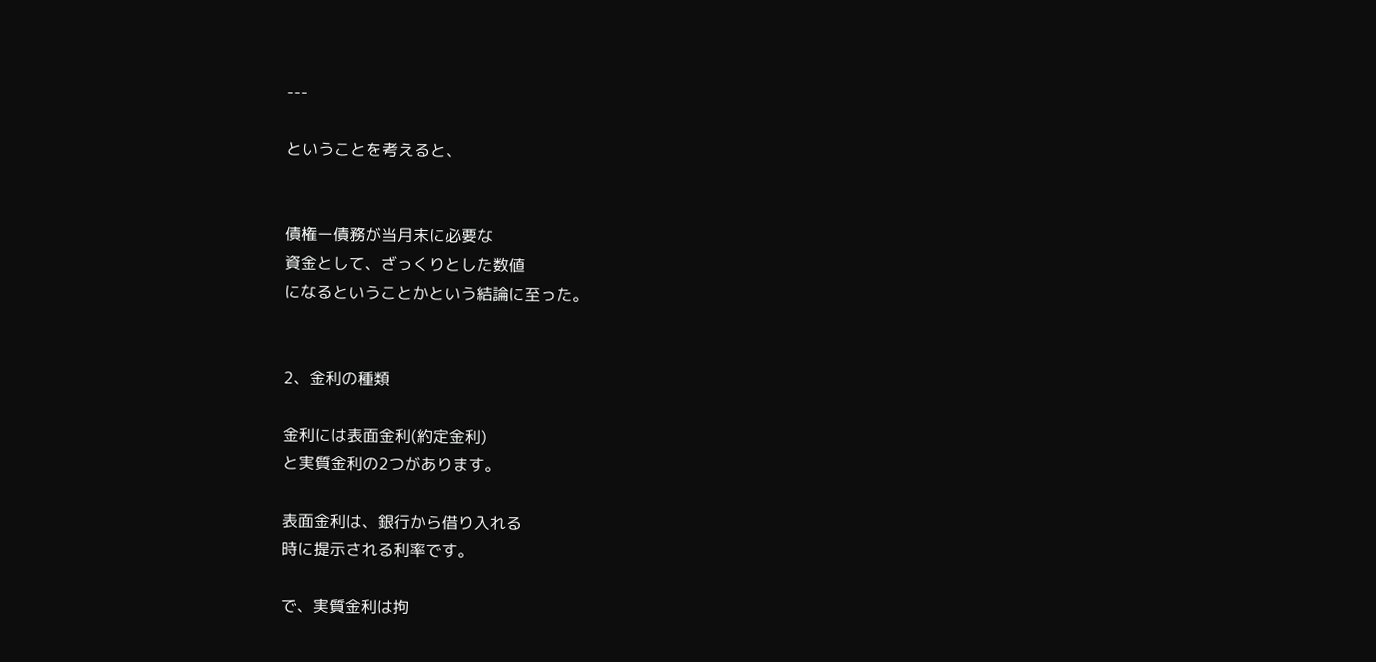---

ということを考えると、


債権ー債務が当月末に必要な
資金として、ざっくりとした数値
になるということかという結論に至った。


2、金利の種類

金利には表面金利(約定金利)
と実質金利の2つがあります。

表面金利は、銀行から借り入れる
時に提示される利率です。

で、実質金利は拘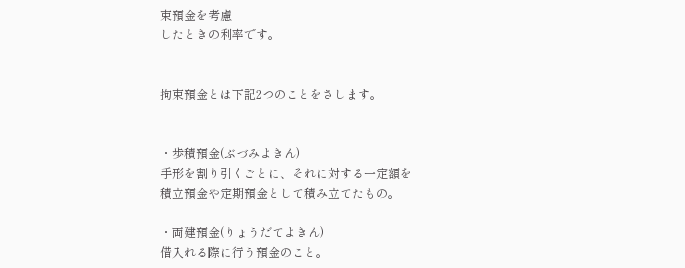束預金を考慮
したときの利率です。


拘束預金とは下記2つのことをさします。


・歩積預金(ぶづみよきん)
手形を割り引くごとに、それに対する一定額を
積立預金や定期預金として積み立てたもの。

・両建預金(りょうだてよきん)
借入れる際に行う預金のこと。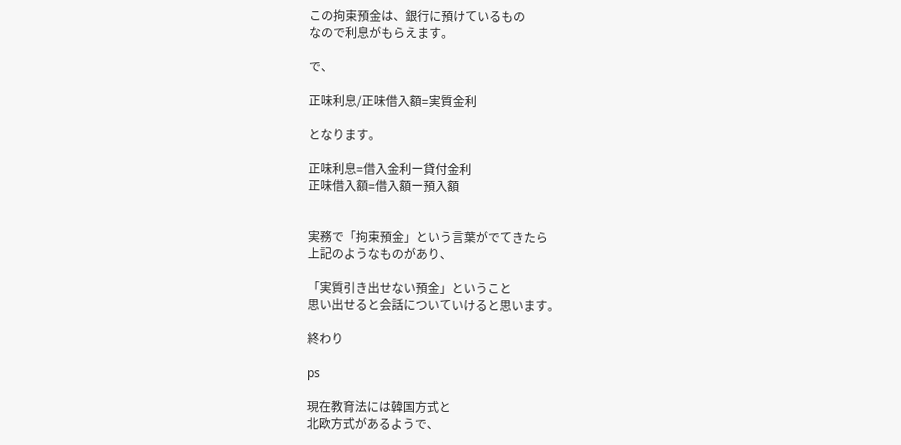この拘束預金は、銀行に預けているもの
なので利息がもらえます。

で、

正味利息/正味借入額=実質金利

となります。

正味利息=借入金利ー貸付金利
正味借入額=借入額ー預入額


実務で「拘束預金」という言葉がでてきたら
上記のようなものがあり、

「実質引き出せない預金」ということ
思い出せると会話についていけると思います。

終わり

ps

現在教育法には韓国方式と
北欧方式があるようで、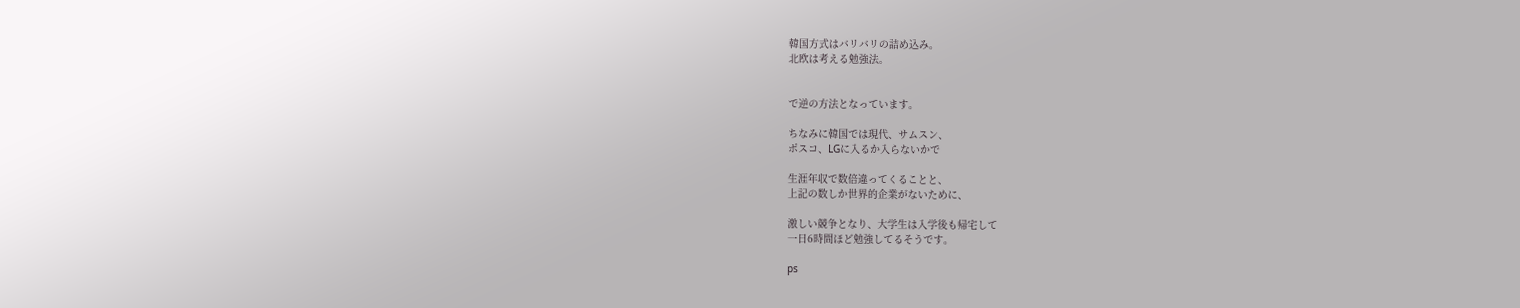韓国方式はバリバリの詰め込み。
北欧は考える勉強法。


で逆の方法となっています。

ちなみに韓国では現代、サムスン、
ポスコ、LGに入るか入らないかで

生涯年収で数倍違ってくることと、
上記の数しか世界的企業がないために、

激しい競争となり、大学生は入学後も帰宅して
一日6時間ほど勉強してるそうです。

ps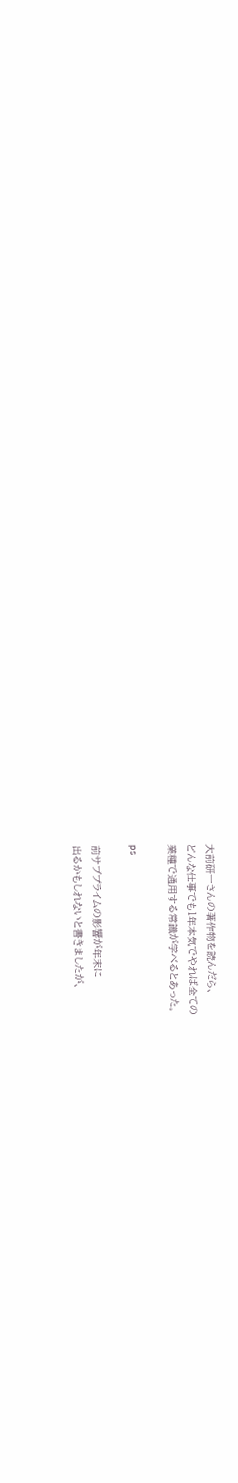大前研一さんの著作物を読んだら、
どんな仕事でも1年本気でやれば全ての
業種で通用する常識が学べるとあった。

ps

前サブプライムの影響が年末に
出るかもしれないと書きましたが、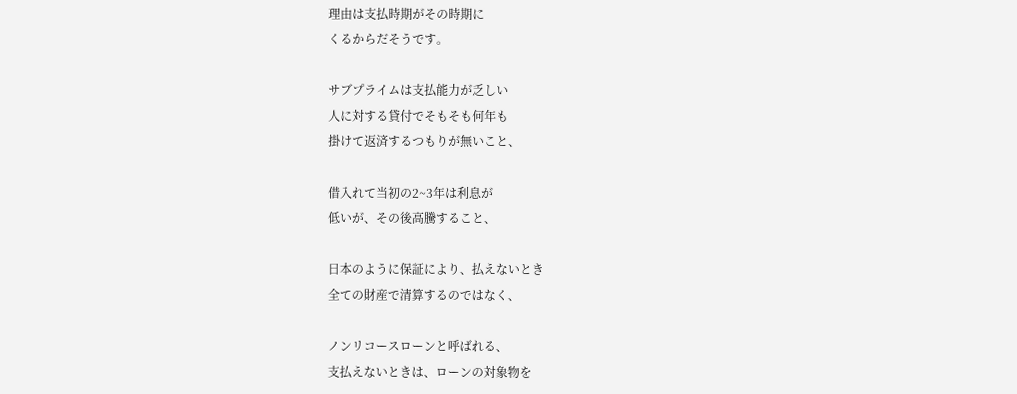理由は支払時期がその時期に
くるからだそうです。

サブプライムは支払能力が乏しい
人に対する貸付でそもそも何年も
掛けて返済するつもりが無いこと、

借入れて当初の2~3年は利息が
低いが、その後高騰すること、

日本のように保証により、払えないとき
全ての財産で清算するのではなく、

ノンリコースローンと呼ばれる、
支払えないときは、ローンの対象物を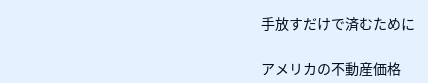手放すだけで済むために

アメリカの不動産価格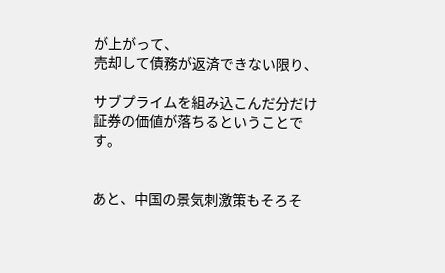が上がって、
売却して債務が返済できない限り、

サブプライムを組み込こんだ分だけ
証券の価値が落ちるということです。


あと、中国の景気刺激策もそろそ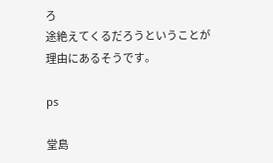ろ
途絶えてくるだろうということが
理由にあるそうです。

ps

堂島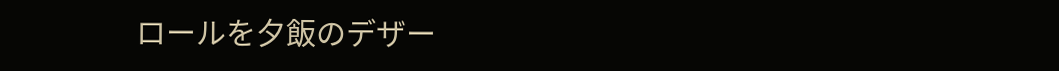ロールを夕飯のデザー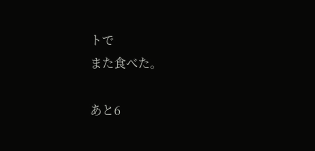トで
また食べた。

あと6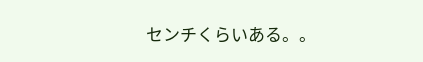センチくらいある。。